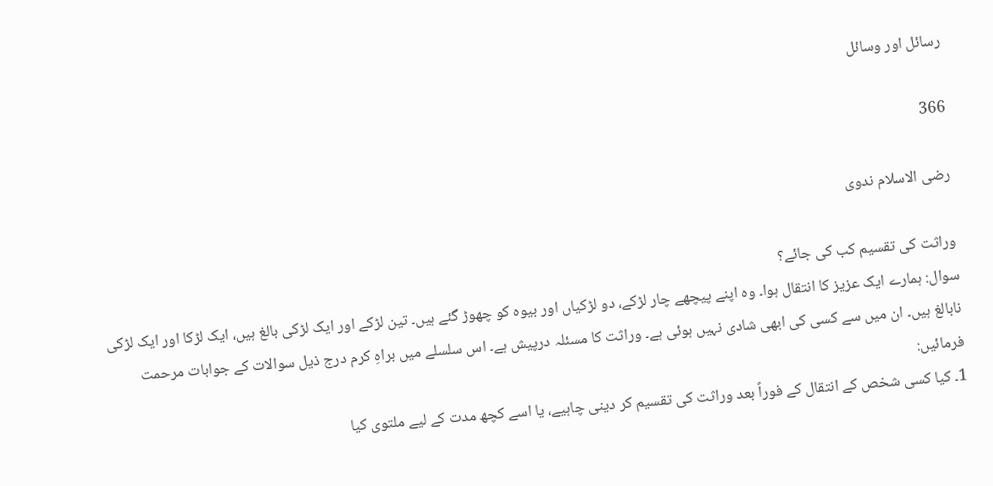رسائل اور وسائل

366

رضی الاسلام ندوی

وراثت کی تقسیم کب کی جائے؟
سوال: ہمارے ایک عزیز کا انتقال ہوا۔ وہ اپنے پیچھے چار لڑکے، دو لڑکیاں اور بیوہ کو چھوڑ گئے ہیں۔ تین لڑکے اور ایک لڑکی بالغ ہیں، ایک لڑکا اور ایک لڑکی نابالغ ہیں۔ ان میں سے کسی کی ابھی شادی نہیں ہوئی ہے۔ وراثت کا مسئلہ درپیش ہے۔ اس سلسلے میں براہِ کرم درج ذیل سوالات کے جوابات مرحمت فرمائیں:
1۔ کیا کسی شخص کے انتقال کے فوراً بعد وراثت کی تقسیم کر دینی چاہیے، یا اسے کچھ مدت کے لیے ملتوی کیا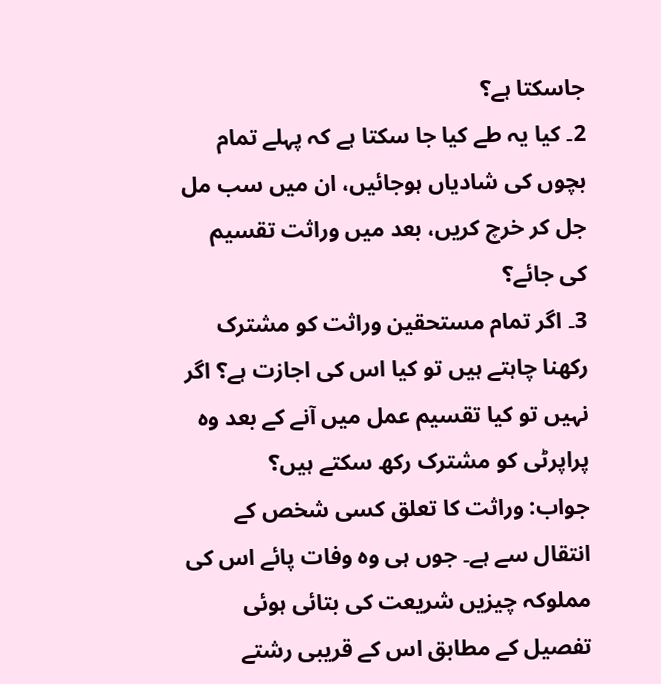جاسکتا ہے؟
2۔ کیا یہ طے کیا جا سکتا ہے کہ پہلے تمام بچوں کی شادیاں ہوجائیں، ان میں سب مل جل کر خرچ کریں، بعد میں وراثت تقسیم کی جائے؟
3۔ اگر تمام مستحقین وراثت کو مشترک رکھنا چاہتے ہیں تو کیا اس کی اجازت ہے؟ اگر نہیں تو کیا تقسیم عمل میں آنے کے بعد وہ پراپرٹی کو مشترک رکھ سکتے ہیں؟
جواب: وراثت کا تعلق کسی شخص کے انتقال سے ہے۔ جوں ہی وہ وفات پائے اس کی مملوکہ چیزیں شریعت کی بتائی ہوئی تفصیل کے مطابق اس کے قریبی رشتے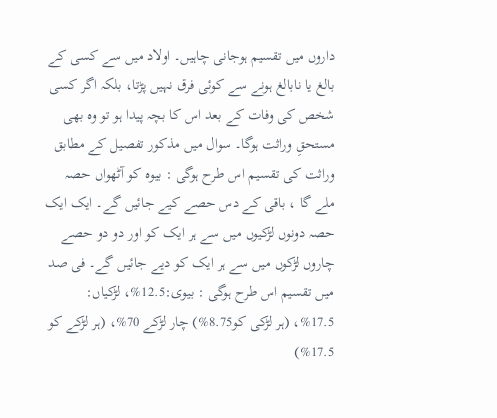داروں میں تقسیم ہوجانی چاہیں۔ اولاد میں سے کسی کے بالغ یا نابالغ ہونے سے کوئی فرق نہیں پڑتا، بلکہ اگر کسی شخص کی وفات کے بعد اس کا بچہ پیدا ہو تو وہ بھی مستحقِ وراثت ہوگا۔ سوال میں مذکور تفصیل کے مطابق وراثت کی تقسیم اس طرح ہوگی : بیوہ کو آٹھواں حصہ ملے گا ، باقی کے دس حصے کیے جائیں گے۔ ایک ایک حصہ دونوں لڑکیوں میں سے ہر ایک کو اور دو دو حصے چاروں لڑکوں میں سے ہر ایک کو دیے جائیں گے۔ فی صد میں تقسیم اس طرح ہوگی : بیوی:12.5%، لڑکیاں: 17.5%، (ہر لڑکی کو8.75%) چار لڑکے 70%، (ہر لڑکے کو 17.5%)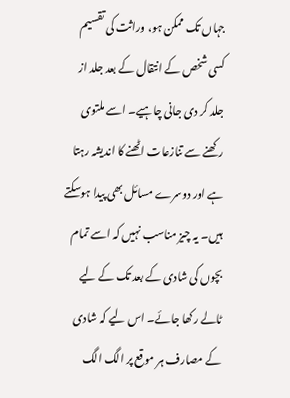جہاں تک ممکن ہو، وراثت کی تقسیم کسی شخص کے انتقال کے بعد جلد از جلد کر دی جانی چاہیے۔ اسے ملتوی رکھنے سے تنازعات اٹھنے کا اندیشہ رہتا ہے اور دوسرے مسائل بھی پیدا ہوسکتے ہیں۔ یہ چیز مناسب نہیں کہ اسے تمام بچوں کی شادی کے بعد تک کے لیے ٹالے رکھا جائے۔ اس لیے کہ شادی کے مصارف ہر موقع پر الگ الگ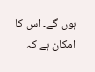ہوں گے۔ اس کا امکان ہے کہ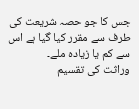جس کا جو حصہ شریعت کی طرف سے مقرر کیا گیا ہے اس سے کم یا زیادہ ملے۔
وراثت کی تقسیم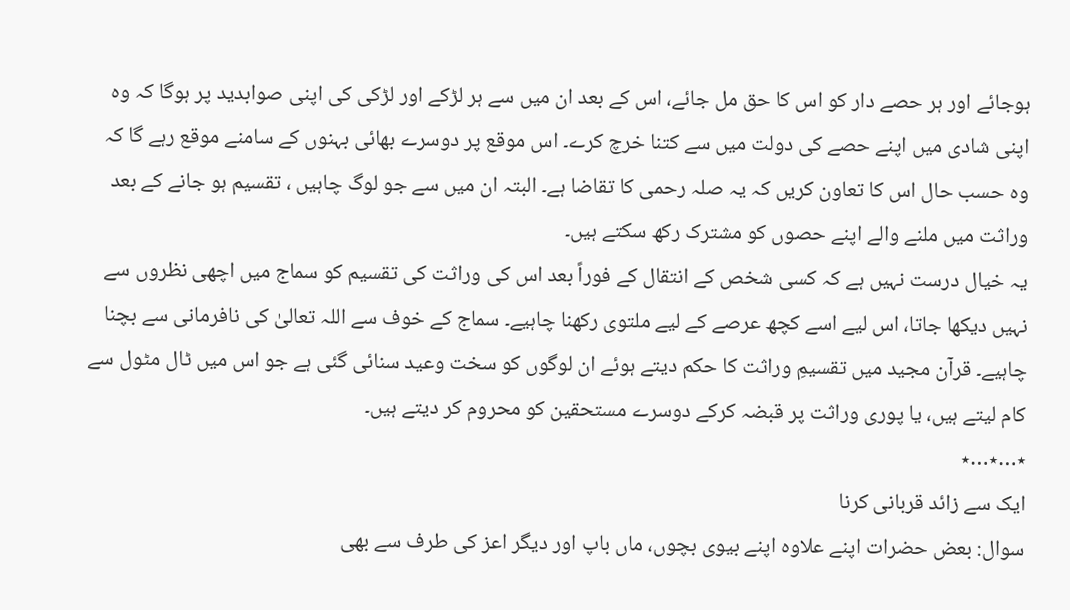ہوجائے اور ہر حصے دار کو اس کا حق مل جائے، اس کے بعد ان میں سے ہر لڑکے اور لڑکی کی اپنی صوابدید پر ہوگا کہ وہ اپنی شادی میں اپنے حصے کی دولت میں سے کتنا خرچ کرے۔ اس موقع پر دوسرے بھائی بہنوں کے سامنے موقع رہے گا کہ وہ حسب حال اس کا تعاون کریں کہ یہ صلہ رحمی کا تقاضا ہے۔ البتہ ان میں سے جو لوگ چاہیں ، تقسیم ہو جانے کے بعد وراثت میں ملنے والے اپنے حصوں کو مشترک رکھ سکتے ہیں۔
یہ خیال درست نہیں ہے کہ کسی شخص کے انتقال کے فوراً بعد اس کی وراثت کی تقسیم کو سماج میں اچھی نظروں سے نہیں دیکھا جاتا، اس لیے اسے کچھ عرصے کے لیے ملتوی رکھنا چاہیے۔ سماج کے خوف سے اللہ تعالیٰ کی نافرمانی سے بچنا چاہیے۔ قرآن مجید میں تقسیمِ وراثت کا حکم دیتے ہوئے ان لوگوں کو سخت وعید سنائی گئی ہے جو اس میں ٹال مٹول سے کام لیتے ہیں، یا پوری وراثت پر قبضہ کرکے دوسرے مستحقین کو محروم کر دیتے ہیں۔
٭…٭…٭
ایک سے زائد قربانی کرنا
سوال: بعض حضرات اپنے علاوہ اپنے بیوی بچوں، ماں باپ اور دیگر اعز کی طرف سے بھی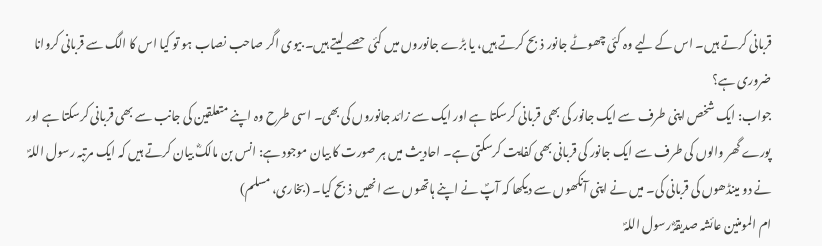قربانی کرتے ہیں۔ اس کے لیے وہ کئی چھوٹے جانور ذبح کرتے ہیں، یا بڑے جانوروں میں کئی حصے لیتے ہیں۔ بیوی اگر صاحب نصاب ہو تو کیا اس کا الگ سے قربانی کروانا ضروری ہے؟
جواب: ایک شخص اپنی طرف سے ایک جانور کی بھی قربانی کرسکتا ہے اور ایک سے زائد جانوروں کی بھی۔ اسی طرح وہ اپنے متعلقین کی جانب سے بھی قربانی کرسکتا ہے اور پورے گھر والوں کی طرف سے ایک جانور کی قربانی بھی کفایت کرسکتی ہے۔ احادیث میں ہر صورت کا بیان موجود ہے: انس بن مالکؓ بیان کرتے ہیں کہ ایک مرتبہ رسول اللہؐ نے دو مینڈھوں کی قربانی کی۔ میں نے اپنی آنکھوں سے دیکھا کہ آپؐ نے اپنے ہاتھوں سے انھیں ذبح کیا۔ (بخاری، مسلم)
ام المومنین عائشہ صدیقہؓ رسول اللہؐ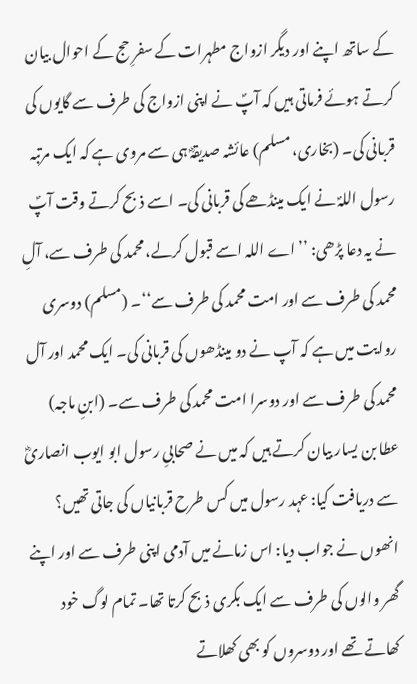کے ساتھ اپنے اور دیگر ازواج مطہرات کے سفرِ حج کے احوال بیان کرتے ہوئے فرماتی ہیں کہ آپؐ نے اپنی ازواج کی طرف سے گایوں کی قربانی کی۔ (بخاری، مسلم) عائشہ صدیقہؓ ہی سے مروی ہے کہ ایک مرتبہ رسول اللہؐ نے ایک مینڈھے کی قربانی کی۔ اسے ذبح کرتے وقت آپؐ نے یہ دعا پڑھی: ’’اے اللہ اسے قبول کرلے، محمد کی طرف سے، آلِ محمد کی طرف سے اور امت محمد کی طرف سے‘‘۔ (مسلم) دوسری روایت میں ہے کہ آپ نے دو مینڈھوں کی قربانی کی۔ ایک محمد اور آل محمد کی طرف سے اور دوسرا امت محمد کی طرف سے۔ (ابنِ ماجہ)
عطا بن یسار بیان کرتے ہیں کہ میں نے صحابیِ رسول ابو ایوب انصاریؓ سے دریافت کیا: عہد رسول میں کس طرح قربانیاں کی جاتی تھیں؟ انھوں نے جواب دیا: اس زمانے میں آدمی اپنی طرف سے اور اپنے گھر والوں کی طرف سے ایک بکری ذبح کرتا تھا۔ تمام لوگ خود کھاتے تھے اور دوسروں کو بھی کھلاتے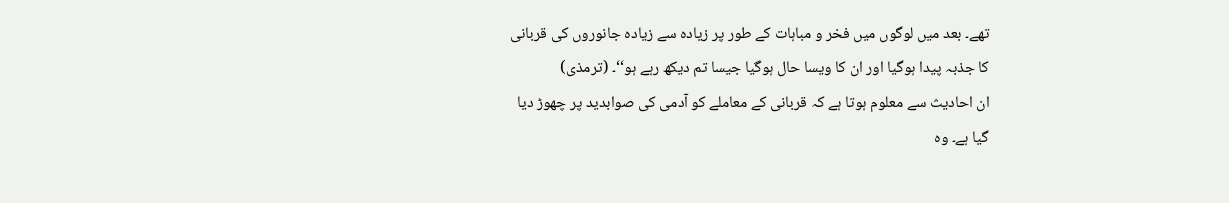تھے۔ بعد میں لوگوں میں فخر و مباہات کے طور پر زیادہ سے زیادہ جانوروں کی قربانی کا جذبہ پیدا ہوگیا اور ان کا ویسا حال ہوگیا جیسا تم دیکھ رہے ہو‘‘۔ (ترمذی)
ان احادیث سے معلوم ہوتا ہے کہ قربانی کے معاملے کو آدمی کی صوابدید پر چھوڑ دیا گیا ہے۔ وہ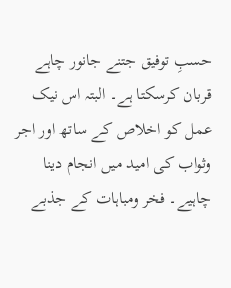حسبِ توفیق جتنے جانور چاہے قربان کرسکتا ہے۔ البتہ اس نیک عمل کو اخلاص کے ساتھ اور اجر وثواب کی امید میں انجام دینا چاہیے۔ فخر ومباہات کے جذبے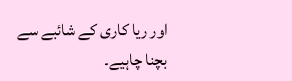اور ریا کاری کے شائبے سے بچنا چاہیے۔